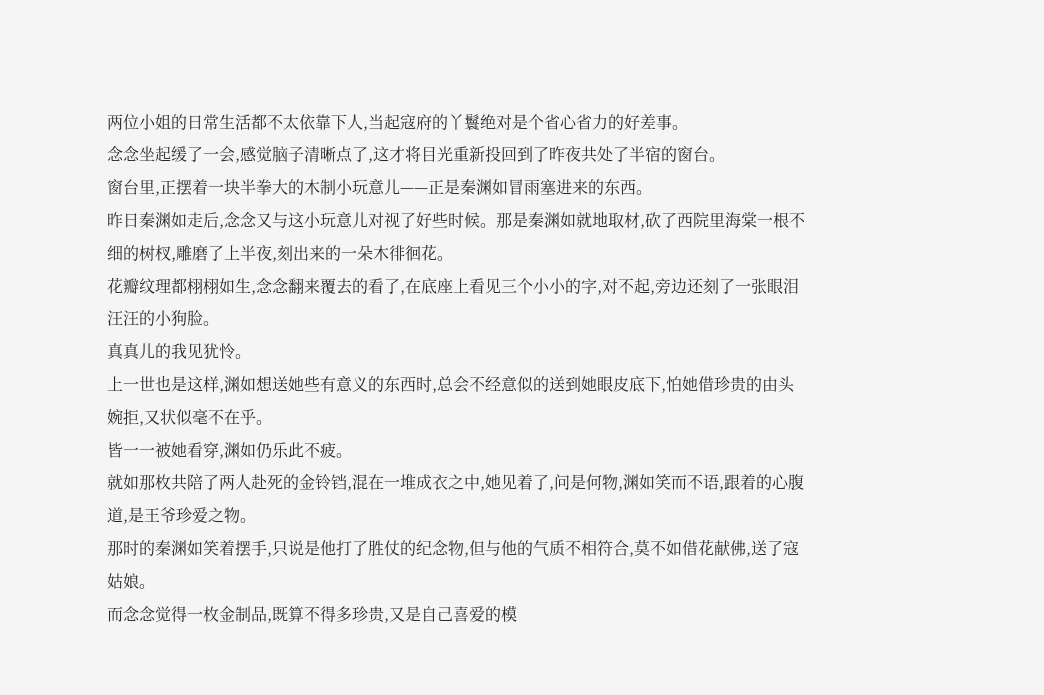两位小姐的日常生活都不太依靠下人,当起寇府的丫鬟绝对是个省心省力的好差事。
念念坐起缓了一会,感觉脑子清晰点了,这才将目光重新投回到了昨夜共处了半宿的窗台。
窗台里,正摆着一块半拳大的木制小玩意儿——正是秦渊如冒雨塞进来的东西。
昨日秦渊如走后,念念又与这小玩意儿对视了好些时候。那是秦渊如就地取材,砍了西院里海棠一根不细的树杈,雕磨了上半夜,刻出来的一朵木徘徊花。
花瓣纹理都栩栩如生,念念翻来覆去的看了,在底座上看见三个小小的字,对不起,旁边还刻了一张眼泪汪汪的小狗脸。
真真儿的我见犹怜。
上一世也是这样,渊如想送她些有意义的东西时,总会不经意似的送到她眼皮底下,怕她借珍贵的由头婉拒,又状似毫不在乎。
皆一一被她看穿,渊如仍乐此不疲。
就如那枚共陪了两人赴死的金铃铛,混在一堆成衣之中,她见着了,问是何物,渊如笑而不语,跟着的心腹道,是王爷珍爱之物。
那时的秦渊如笑着摆手,只说是他打了胜仗的纪念物,但与他的气质不相符合,莫不如借花献佛,送了寇姑娘。
而念念觉得一枚金制品,既算不得多珍贵,又是自己喜爱的模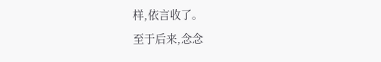样,依言收了。
至于后来,念念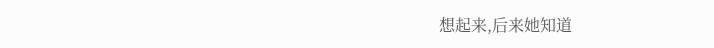想起来,后来她知道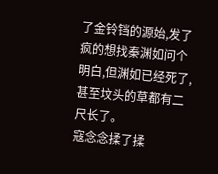了金铃铛的源始,发了疯的想找秦渊如问个明白,但渊如已经死了,甚至坟头的草都有二尺长了。
寇念念揉了揉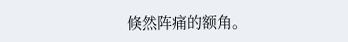倏然阵痛的额角。